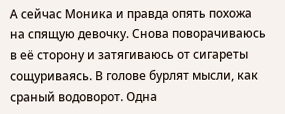А сейчас Моника и правда опять похожа на спящую девочку. Снова поворачиваюсь в её сторону и затягиваюсь от сигареты сощуриваясь. В голове бурлят мысли, как сраный водоворот. Одна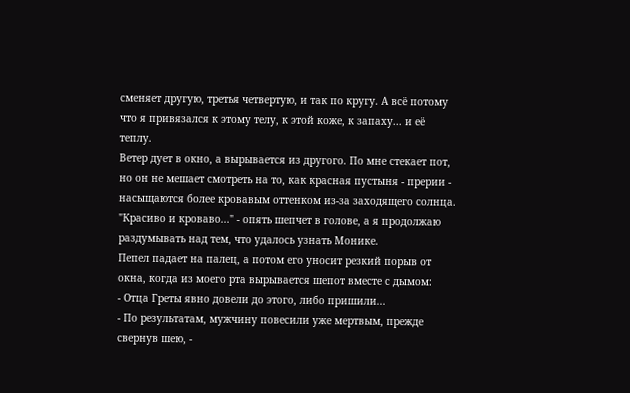сменяет другую, третья четвертую, и так по кругу. А всё потому что я привязался к этому телу, к этой коже, к запаху... и её теплу.
Ветер дует в окно, а вырывается из другого. По мне стекает пот, но он не мешает смотреть на то, как красная пустыня - прерии - насыщаются более кровавым оттенком из-за заходящего солнца.
"Красиво и кроваво..." - опять шепчет в голове, а я продолжаю раздумывать над тем, что удалось узнать Монике.
Пепел падает на палец, а потом его уносит резкий порыв от окна, когда из моего рта вырывается шепот вместе с дымом:
- Отца Греты явно довели до этого, либо пришили...
- По результатам, мужчину повесили уже мертвым, прежде свернув шею, -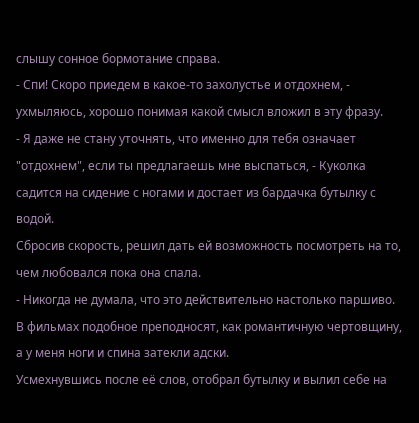слышу сонное бормотание справа.
- Спи! Скоро приедем в какое-то захолустье и отдохнем, - ухмыляюсь, хорошо понимая какой смысл вложил в эту фразу.
- Я даже не стану уточнять, что именно для тебя означает "отдохнем", если ты предлагаешь мне выспаться, - Куколка садится на сидение с ногами и достает из бардачка бутылку с водой.
Сбросив скорость, решил дать ей возможность посмотреть на то, чем любовался пока она спала.
- Никогда не думала, что это действительно настолько паршиво. В фильмах подобное преподносят, как романтичную чертовщину, а у меня ноги и спина затекли адски.
Усмехнувшись после её слов, отобрал бутылку и вылил себе на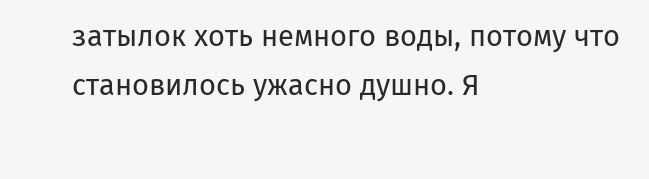затылок хоть немного воды, потому что становилось ужасно душно. Я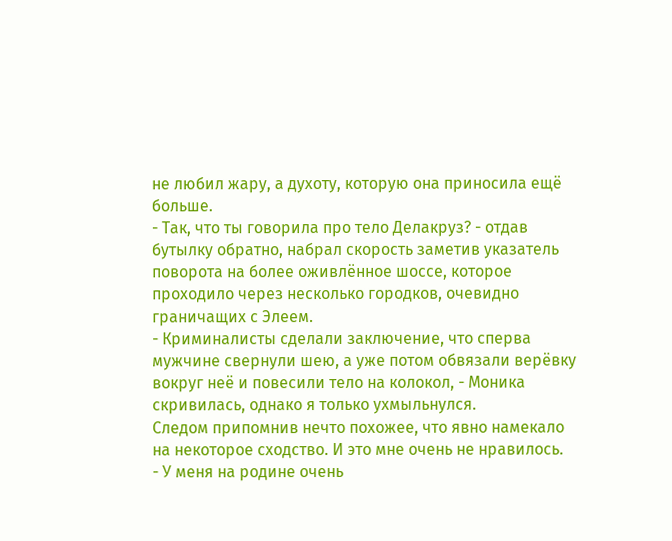не любил жару, а духоту, которую она приносила ещё больше.
- Так, что ты говорила про тело Делакруз? - отдав бутылку обратно, набрал скорость заметив указатель поворота на более оживлённое шоссе, которое проходило через несколько городков, очевидно граничащих с Элеем.
- Криминалисты сделали заключение, что сперва мужчине свернули шею, а уже потом обвязали верёвку вокруг неё и повесили тело на колокол, - Моника скривилась, однако я только ухмыльнулся.
Следом припомнив нечто похожее, что явно намекало на некоторое сходство. И это мне очень не нравилось.
- У меня на родине очень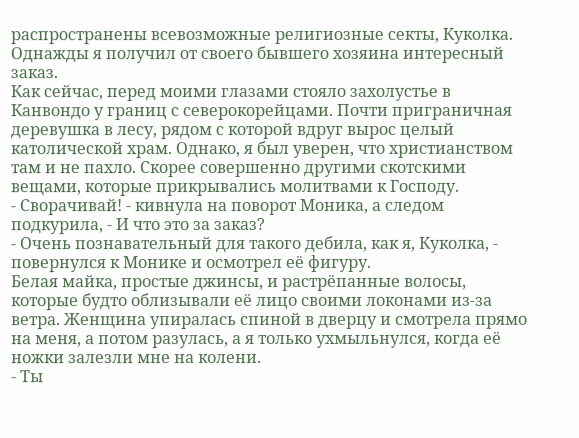распространены всевозможные религиозные секты, Куколка. Однажды я получил от своего бывшего хозяина интересный заказ.
Как сейчас, перед моими глазами стояло захолустье в Канвондо у границ с северокорейцами. Почти приграничная деревушка в лесу, рядом с которой вдруг вырос целый католической храм. Однако, я был уверен, что христианством там и не пахло. Скорее совершенно другими скотскими вещами, которые прикрывались молитвами к Господу.
- Сворачивай! - кивнула на поворот Моника, а следом подкурила, - И что это за заказ?
- Очень познавательный для такого дебила, как я, Куколка, - повернулся к Монике и осмотрел её фигуру.
Белая майка, простые джинсы, и растрёпанные волосы, которые будто облизывали её лицо своими локонами из-за ветра. Женщина упиралась спиной в дверцу и смотрела прямо на меня, а потом разулась, а я только ухмыльнулся, когда её ножки залезли мне на колени.
- Ты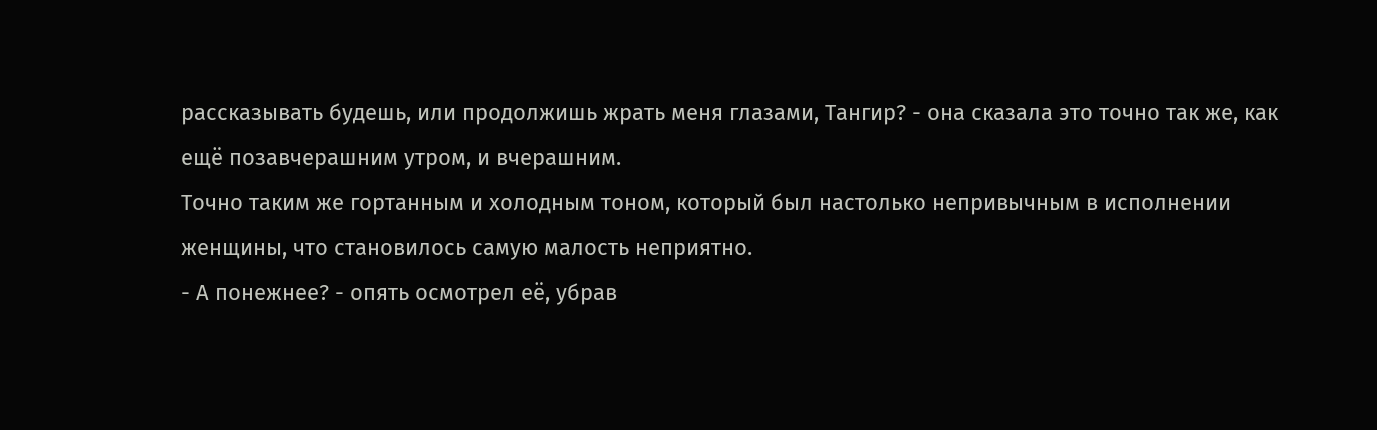рассказывать будешь, или продолжишь жрать меня глазами, Тангир? - она сказала это точно так же, как ещё позавчерашним утром, и вчерашним.
Точно таким же гортанным и холодным тоном, который был настолько непривычным в исполнении женщины, что становилось самую малость неприятно.
- А понежнее? - опять осмотрел её, убрав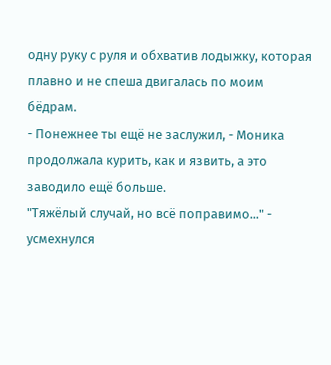одну руку с руля и обхватив лодыжку, которая плавно и не спеша двигалась по моим бёдрам.
- Понежнее ты ещё не заслужил, - Моника продолжала курить, как и язвить, а это заводило ещё больше.
"Тяжёлый случай, но всё поправимо..." - усмехнулся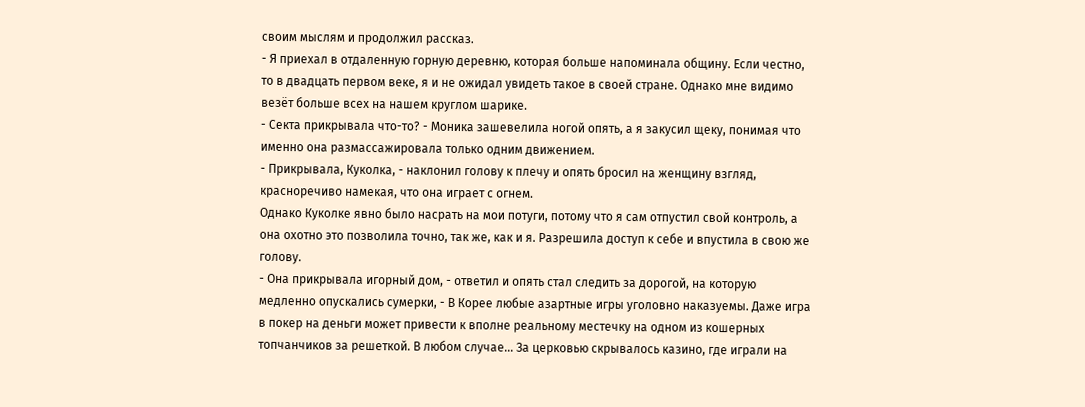своим мыслям и продолжил рассказ.
- Я приехал в отдаленную горную деревню, которая больше напоминала общину. Если честно, то в двадцать первом веке, я и не ожидал увидеть такое в своей стране. Однако мне видимо везёт больше всех на нашем круглом шарике.
- Секта прикрывала что-то? - Моника зашевелила ногой опять, а я закусил щеку, понимая что именно она размассажировала только одним движением.
- Прикрывала, Куколка, - наклонил голову к плечу и опять бросил на женщину взгляд, красноречиво намекая, что она играет с огнем.
Однако Куколке явно было насрать на мои потуги, потому что я сам отпустил свой контроль, а она охотно это позволила точно, так же, как и я. Разрешила доступ к себе и впустила в свою же голову.
- Она прикрывала игорный дом, - ответил и опять стал следить за дорогой, на которую медленно опускались сумерки, - В Корее любые азартные игры уголовно наказуемы. Даже игра в покер на деньги может привести к вполне реальному местечку на одном из кошерных топчанчиков за решеткой. В любом случае... За церковью скрывалось казино, где играли на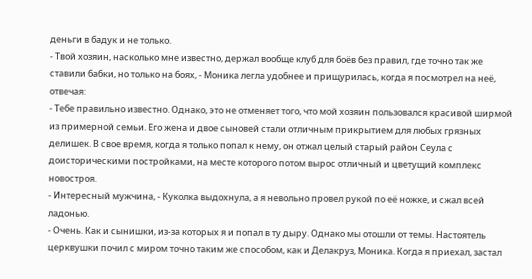деньги в бадук и не только.
- Твой хозяин, насколько мне известно, держал вообще клуб для боёв без правил, где точно так же ставили бабки, но только на боях, - Моника легла удобнее и прищурилась, когда я посмотрел на неё, отвечая:
- Тебе правильно известно. Однако, это не отменяет того, что мой хозяин пользовался красивой ширмой из примерной семьи. Его жена и двое сыновей стали отличным прикрытием для любых грязных делишек. В свое время, когда я только попал к нему, он отжал целый старый район Сеула с доисторическими постройками, на месте которого потом вырос отличный и цветущий комплекс новостроя.
- Интересный мужчина, - Куколка выдохнула, а я невольно провел рукой по её ножке, и сжал всей ладонью.
- Очень. Как и сынишки, из-за которых я и попал в ту дыру. Однако мы отошли от темы. Настоятель церквушки почил с миром точно таким же способом, как и Делакруз, Моника. Когда я приехал, застал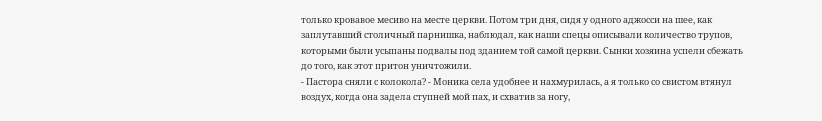только кровавое месиво на месте церкви. Потом три дня, сидя у одного аджосси на шее, как заплутавший столичный парнишка, наблюдал, как наши спецы описывали количество трупов, которыми были усыпаны подвалы под зданием той самой церкви. Сынки хозяина успели сбежать до того, как этот притон уничтожили.
- Пастора сняли с колокола? - Моника села удобнее и нахмурилась, а я только со свистом втянул воздух, когда она задела ступней мой пах, и схватив за ногу,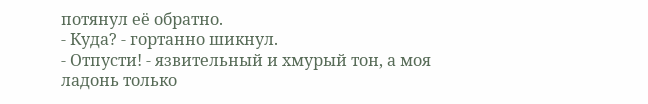потянул её обратно.
- Куда? - гортанно шикнул.
- Отпусти! - язвительный и хмурый тон, а моя ладонь только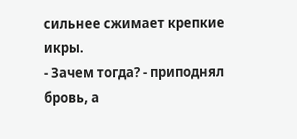сильнее сжимает крепкие икры.
- Зачем тогда? - приподнял бровь, а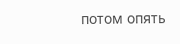потом опять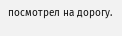посмотрел на дорогу.